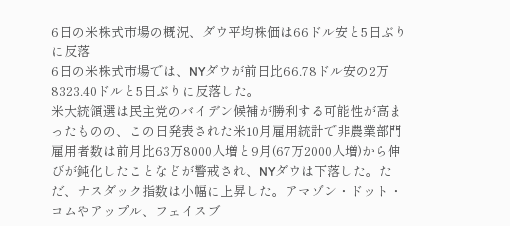6日の米株式市場の概況、ダウ平均株価は66ドル安と5日ぶりに反落
6日の米株式市場では、NYダウが前日比66.78ドル安の2万8323.40ドルと5日ぶりに反落した。
米大統領選は民主党のバイデン候補が勝利する可能性が高まったものの、この日発表された米10月雇用統計で非農業部門雇用者数は前月比63万8000人増と9月(67万2000人増)から伸びが鈍化したことなどが警戒され、NYダウは下落した。ただ、ナスダック指数は小幅に上昇した。アマゾン・ドット・コムやアップル、フェイスブ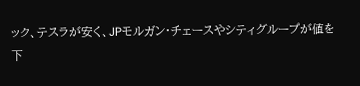ック、テスラが安く、JPモルガン・チェースやシティグループが値を下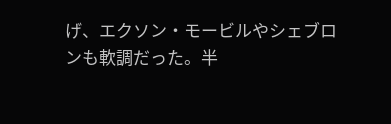げ、エクソン・モービルやシェブロンも軟調だった。半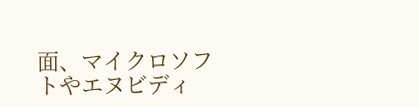面、マイクロソフトやエヌビディ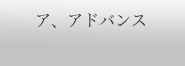ア、アドバンス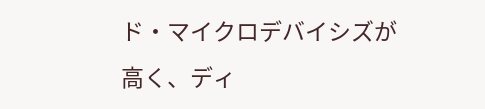ド・マイクロデバイシズが高く、ディ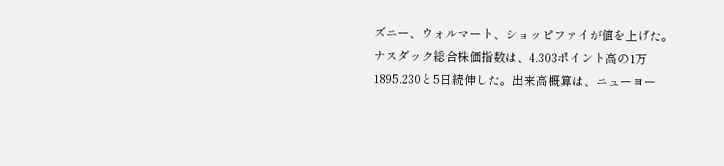ズニー、ウォルマート、ショッピファイが値を上げた。
ナスダック総合株価指数は、4.303ポイント高の1万1895.230と5日続伸した。出来高概算は、ニューヨー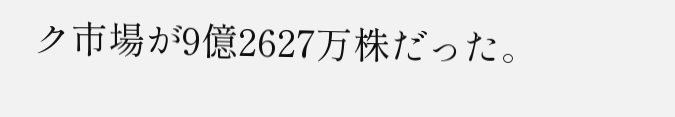ク市場が9億2627万株だった。